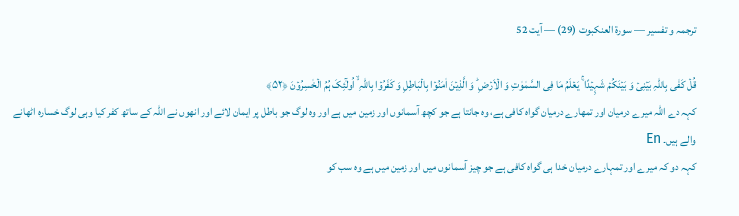ترجمہ و تفسیر — سورۃ العنكبوت (29) — آیت 52

قُلۡ کَفٰی بِاللّٰہِ بَیۡنِیۡ وَ بَیۡنَکُمۡ شَہِیۡدًا ۚ یَعۡلَمُ مَا فِی السَّمٰوٰتِ وَ الۡاَرۡضِ ؕ وَ الَّذِیۡنَ اٰمَنُوۡا بِالۡبَاطِلِ وَ کَفَرُوۡا بِاللّٰہِ ۙ اُولٰٓئِکَ ہُمُ الۡخٰسِرُوۡنَ ﴿۵۲﴾
کہہ دے اللہ میرے درمیان اور تمھارے درمیان گواہ کافی ہے، وہ جانتا ہے جو کچھ آسمانوں اور زمین میں ہے اور وہ لوگ جو باطل پر ایمان لائے اور انھوں نے اللہ کے ساتھ کفر کیا وہی لوگ خسارہ اٹھانے والے ہیں۔ En
کہہ دو کہ میرے اور تمہارے درمیان خدا ہی گواہ کافی ہے جو چیز آسمانوں میں اور زمین میں ہے وہ سب کو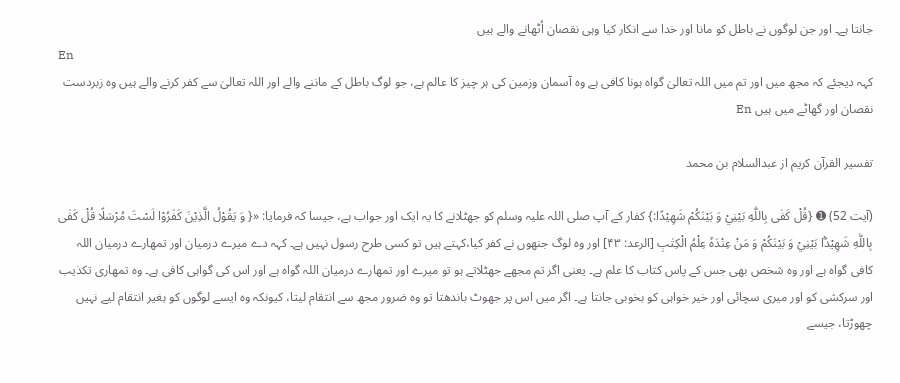جانتا ہے۔ اور جن لوگوں نے باطل کو مانا اور خدا سے انکار کیا وہی نقصان اُٹھانے والے ہیں
En
کہہ دیجئے کہ مجھ میں اور تم میں اللہ تعالیٰ گواه ہونا کافی ہے وه آسمان وزمین کی ہر چیز کا عالم ہے، جو لوگ باطل کے ماننے والے اور اللہ تعالیٰ سے کفر کرنے والے ہیں وه زبردست نقصان اور گھاٹے میں ہیں En

تفسیر القرآن کریم از عبدالسلام بن محمد

(آیت 52) ➊ {قُلْ كَفٰى بِاللّٰهِ بَيْنِيْ وَ بَيْنَكُمْ شَهِيْدًا:} کفار کے آپ صلی اللہ علیہ وسلم کو جھٹلانے کا یہ ایک اور جواب ہے، جیسا کہ فرمایا: «{ وَ يَقُوْلُ الَّذِيْنَ كَفَرُوْا لَسْتَ مُرْسَلًا قُلْ كَفٰى بِاللّٰهِ شَهِيْدًۢا بَيْنِيْ وَ بَيْنَكُمْ وَ مَنْ عِنْدَهٗ عِلْمُ الْكِتٰبِ [الرعد: ۴۳] اور وہ لوگ جنھوں نے کفر کیا،کہتے ہیں تو کسی طرح رسول نہیں ہے۔ کہہ دے میرے درمیان اور تمھارے درمیان اللہ کافی گواہ ہے اور وہ شخص بھی جس کے پاس کتاب کا علم ہے۔ یعنی اگر تم مجھے جھٹلاتے ہو تو میرے اور تمھارے درمیان اللہ گواہ ہے اور اس کی گواہی کافی ہے۔ وہ تمھاری تکذیب اور سرکشی کو اور میری سچائی اور خیر خواہی کو بخوبی جانتا ہے۔ اگر میں اس پر جھوٹ باندھتا تو وہ ضرور مجھ سے انتقام لیتا، کیونکہ وہ ایسے لوگوں کو بغیر انتقام لیے نہیں چھوڑتا، جیسے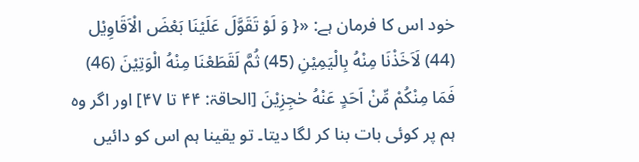خود اس کا فرمان ہے: «{ وَ لَوْ تَقَوَّلَ عَلَيْنَا بَعْضَ الْاَقَاوِيْل (44) لَاَخَذْنَا مِنْهُ بِالْيَمِيْنِ (45) ثُمَّ لَقَطَعْنَا مِنْهُ الْوَتِيْنَ (46) فَمَا مِنْكُمْ مِّنْ اَحَدٍ عَنْهُ حٰجِزِيْنَ [الحاقۃ: ۴۴ تا ۴۷] اور اگر وہ ہم پر کوئی بات بنا کر لگا دیتا۔ تو یقینا ہم اس کو دائیں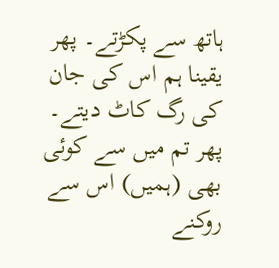ہاتھ سے پکڑتے۔ پھر یقینا ہم اس کی جان کی رگ کاٹ دیتے۔ پھر تم میں سے کوئی بھی (ہمیں) اس سے روکنے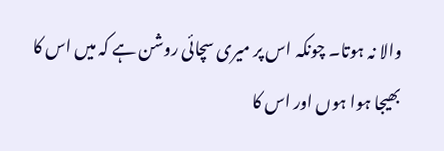والا نہ ہوتا۔ چونکہ اس پر میری سچائی روشن ہے کہ میں اس کا بھیجا ہوا ہوں اور اس کا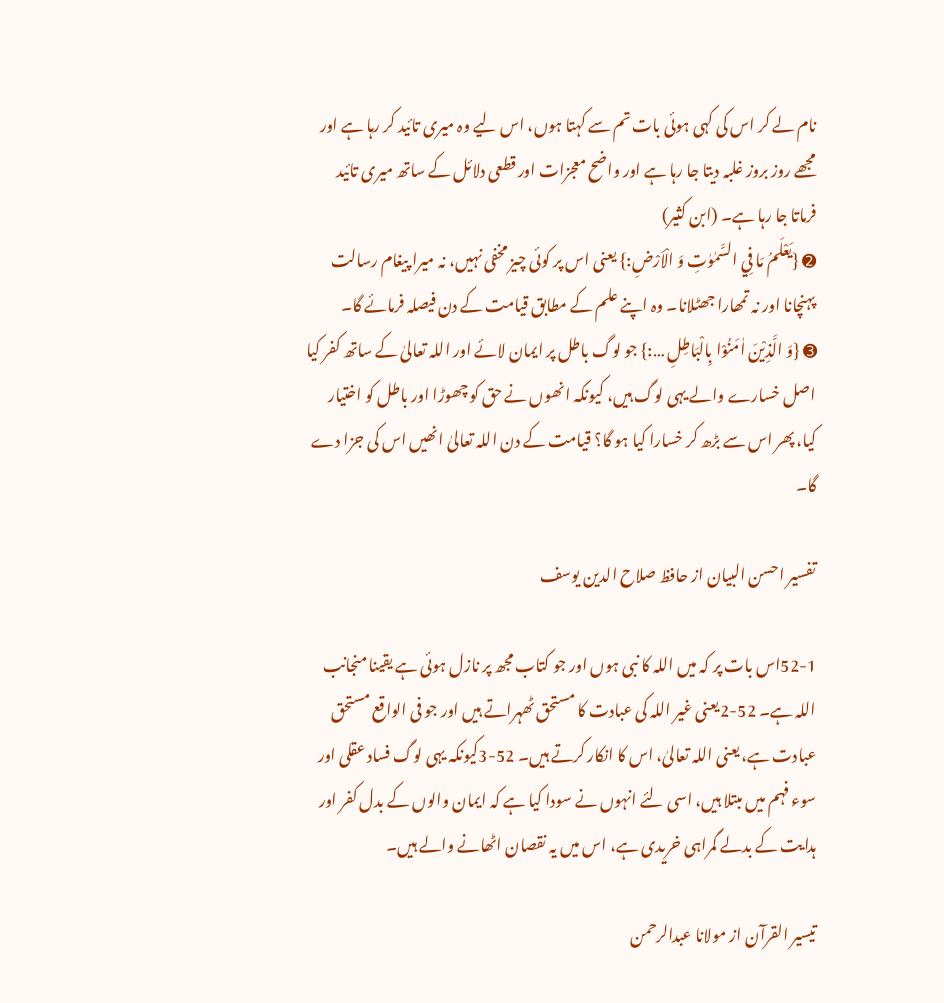نام لے کر اس کی کہی ہوئی بات تم سے کہتا ہوں، اس لیے وہ میری تائید کر رہا ہے اور مجھے روز بروز غلبہ دیتا جا رہا ہے اور واضح معجزات اور قطعی دلائل کے ساتھ میری تائید فرماتا جا رہا ہے۔ (ابن کثیر)
➋ {يَعْلَمُ مَا فِي السَّمٰوٰتِ وَ الْاَرْضِ:} یعنی اس پر کوئی چیز مخفی نہیں، نہ میرا پیغام رسالت پہنچانا اور نہ تمھارا جھٹلانا۔ وہ اپنے علم کے مطابق قیامت کے دن فیصلہ فرمائے گا۔
➌ {وَ الَّذِيْنَ اٰمَنُوْا بِالْبَاطِلِ …:} جو لوگ باطل پر ایمان لائے اور اللہ تعالیٰ کے ساتھ کفر کیا اصل خسارے والے یہی لوگ ہیں، کیونکہ انھوں نے حق کو چھوڑا اور باطل کو اختیار کیا، پھر اس سے بڑھ کر خسارا کیا ہو گا؟ قیامت کے دن اللہ تعالیٰ انھیں اس کی جزا دے گا۔

تفسیر احسن البیان از حافظ صلاح الدین یوسف

52-1اس بات پر کہ میں اللہ کا نبی ہوں اور جو کتاب مجھ پر نازل ہوئی ہے یقینا منجانب اللہ ہے۔ 52-2یعنی غیر اللہ کی عبادت کا مستحق ٹھہراتے ہیں اور جو فی الواقع مستحق عبادت ہے، یعنی اللہ تعالیٰ، اس کا انکار کرتے ہیں۔ 52-3کیونکہ یہی لوگ فساد عقلی اور سوء فہم میں مبتلا ہیں، اسی لئے انہوں نے سودا کیا ہے کہ ایمان والوں کے بدل کفر اور ہدایت کے بدلے گمراہی خریدی ہے، اس میں یہ نقصان اٹھانے والے ہیں۔

تيسير القرآن از مولانا عبدالرحمن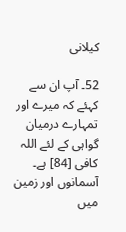کیلانی

52۔ آپ ان سے کہئے کہ میرے اور تمہارے درمیان گواہی کے لئے اللہ کافی [84] ہے۔ آسمانوں اور زمین میں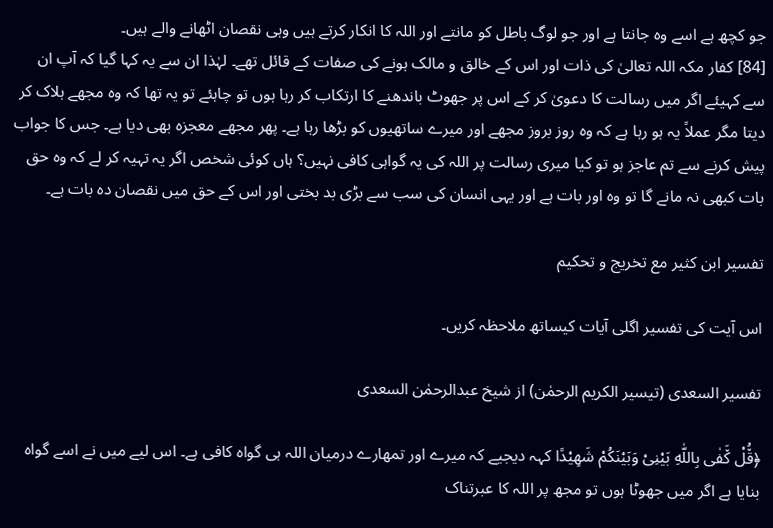جو کچھ ہے اسے وہ جانتا ہے اور جو لوگ باطل کو مانتے اور اللہ کا انکار کرتے ہیں وہی نقصان اٹھانے والے ہیں۔
[84] کفار مکہ اللہ تعالیٰ کی ذات اور اس کے خالق و مالک ہونے کی صفات کے قائل تھے۔ لہٰذا ان سے یہ کہا گیا کہ آپ ان سے کہیئے اگر میں رسالت کا دعویٰ کر کے اس پر جھوٹ باندھنے کا ارتکاب کر رہا ہوں تو چاہئے تو یہ تھا کہ وہ مجھے ہلاک کر دیتا مگر عملاً یہ ہو رہا ہے کہ وہ روز بروز مجھے اور میرے ساتھیوں کو بڑھا رہا ہے۔ پھر مجھے معجزہ بھی دیا ہے۔ جس کا جواب پیش کرنے سے تم عاجز ہو تو کیا میری رسالت پر اللہ کی یہ گواہی کافی نہیں؟ ہاں کوئی شخص اگر یہ تہیہ کر لے کہ وہ حق بات کبھی نہ مانے گا تو وہ اور بات ہے اور یہی انسان کی سب سے بڑی بد بختی اور اس کے حق میں نقصان دہ بات ہے۔

تفسیر ابن کثیر مع تخریج و تحکیم

اس آیت کی تفسیر اگلی آیات کیساتھ ملاحظہ کریں۔

تفسیر السعدی (تیسیر الکریم الرحمٰن) از شیخ عبدالرحمٰن السعدی

﴿قُ٘لْ كَ٘فٰى بِاللّٰهِ بَیْنِیْ وَبَیْنَكُمْ شَهِیْدًا کہہ دیجیے کہ میرے اور تمھارے درمیان اللہ ہی گواہ کافی ہے۔ اس لیے میں نے اسے گواہ بنایا ہے اگر میں جھوٹا ہوں تو مجھ پر اللہ کا عبرتناک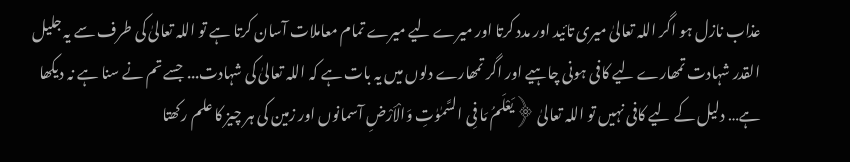عذاب نازل ہو اگر اللہ تعالیٰ میری تائید اور مدد کرتا اور میرے لیے میرے تمام معاملات آسان کرتا ہے تو اللہ تعالیٰ کی طرف سے یہ جلیل القدر شہادت تمھارے لیے کافی ہونی چاہیے اور اگر تمھارے دلوں میں یہ بات ہے کہ اللہ تعالیٰ کی شہادت... جسے تم نے سنا ہے نہ دیکھا ہے… دلیل کے لیے کافی نہیں تو اللہ تعالیٰ ﴿یَعْلَمُ مَا فِی السَّمٰوٰتِ وَالْاَرْضِ آسمانوں اور زمین کی ہر چیز کا علم رکھتا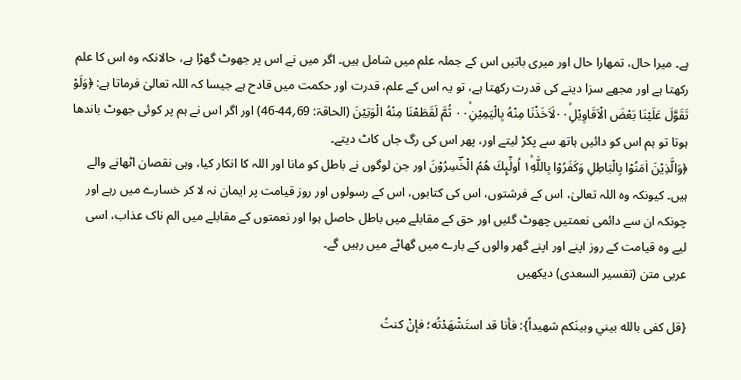ہے۔ میرا حال، تمھارا حال اور میری باتیں اس کے جملہ علم میں شامل ہیں۔ اگر میں نے اس پر جھوٹ گھڑا ہے، حالانکہ وہ اس کا علم رکھتا ہے اور مجھے سزا دینے کی قدرت رکھتا ہے، تو یہ اس کے علم، قدرت اور حکمت میں قادح ہے جیسا کہ اللہ تعالیٰ فرماتا ہے: ﴿وَلَوْ تَقَوَّلَ عَلَیْنَا بَعْضَ الْاَقَاوِیْلِۙ۰۰لَاَخَذْنَا مِنْهُ بِالْیَمِیْنِۙ۰۰ ثُمَّ لَقَطَعْنَا مِنْهُ الْوَتِیْنَ (الحاقۃ: 69؍44-46) اور اگر اس نے ہم پر کوئی جھوٹ باندھا ہوتا تو ہم اس کو دائیں ہاتھ سے پکڑ لیتے اور، پھر اس کی رگ جاں کاٹ دیتے۔
﴿وَالَّذِیْنَ اٰمَنُوْا بِالْبَاطِلِ وَكَفَرُوْا بِاللّٰهِ١ۙ اُولٰٓىِٕكَ هُمُ الْخٰؔسِرُوْنَ اور جن لوگوں نے باطل کو مانا اور اللہ کا انکار کیا، وہی نقصان اٹھانے والے ہیں۔ کیونکہ وہ اللہ تعالیٰ، اس کے فرشتوں، اس کی کتابوں، اس کے رسولوں اور روز قیامت پر ایمان نہ لا کر خسارے میں رہے اور چونکہ ان سے دائمی نعمتیں چھوٹ گئیں اور حق کے مقابلے میں باطل حاصل ہوا اور نعمتوں کے مقابلے میں الم ناک عذاب، اسی لیے وہ قیامت کے روز اپنے اور اپنے گھر والوں کے بارے میں گھاٹے میں رہیں گے۔
عربی متن (تفسیر السعدی) دیکھیں

{قل كفى بالله بيني وبينَكم شهيداً}: فأنا قد استَشْهَدْتُه؛ فإنْ كنتُ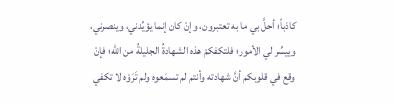كاذباً؛ أحلَّ بي ما به تعتبرون، وإنْ كان إنما يؤيِّدني، وينصرني، وييسِّر لي الأمور؛ فلتكفكمْ هذه الشهادةُ الجليلةُ من الله؛ فإنْ وقع في قلوبكم أنَّ شهادته وأنتم لم تسمَعوه ولم تَرَوْه لا تكفي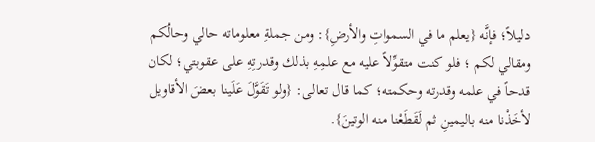دليلاً؛ فإنَّه {يعلم ما في السمواتِ والأرضِ}: ومن جملةِ معلوماته حالي وحالُكم ومقالي لكم ؛ فلو كنت متقوِّلاً عليه مع علمِهِ بذلك وقدرتِهِ على عقوبتي؛ لكان قدحاً في علمه وقدرته وحكمته؛ كما قال تعالى: {ولو تَقَوَّلَ عَلَينا بعضَ الأقاويل لأخَذْنا منه باليمينِ ثم لَقَطَعْنا منه الوتينَ}.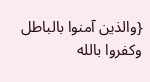{والذين آمنوا بالباطل وكفروا بالله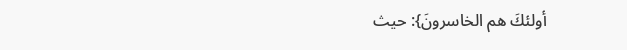أولئكَ هم الخاسرونَ}: حيث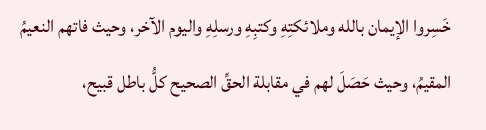خَسِروا الإيمان بالله وملائكتِهِ وكتبِهِ ورسلِهِ واليوم الآخر، وحيث فاتهم النعيمُ المقيمُ، وحيث حَصَلَ لهم في مقابلة الحقِّ الصحيح كلُّ باطل قبيح،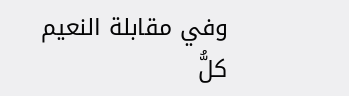وفي مقابلة النعيم كلُّ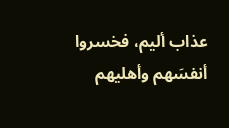عذاب أليم، فخسروا أنفسَهم وأهليهم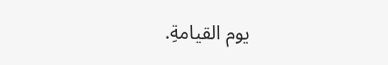يوم القيامةِ.